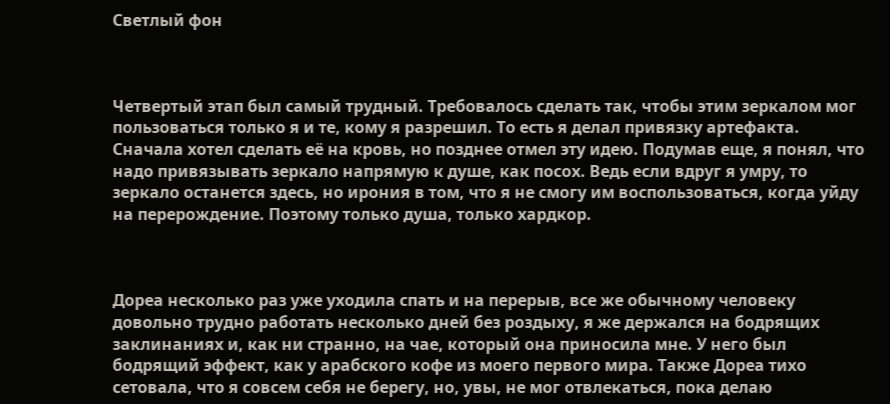Светлый фон



Четвертый этап был самый трудный. Требовалось сделать так, чтобы этим зеркалом мог пользоваться только я и те, кому я разрешил. То есть я делал привязку артефакта. Сначала хотел сделать её на кровь, но позднее отмел эту идею. Подумав еще, я понял, что надо привязывать зеркало напрямую к душе, как посох. Ведь если вдруг я умру, то зеркало останется здесь, но ирония в том, что я не смогу им воспользоваться, когда уйду на перерождение. Поэтому только душа, только хардкор.



Дореа несколько раз уже уходила спать и на перерыв, все же обычному человеку довольно трудно работать несколько дней без роздыху, я же держался на бодрящих заклинаниях и, как ни странно, на чае, который она приносила мне. У него был бодрящий эффект, как у арабского кофе из моего первого мира. Также Дореа тихо сетовала, что я совсем себя не берегу, но, увы, не мог отвлекаться, пока делаю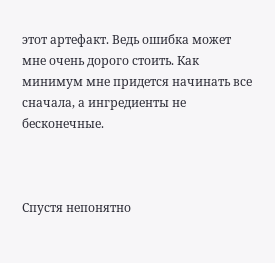этот артефакт. Ведь ошибка может мне очень дорого стоить. Как минимум мне придется начинать все сначала, а ингредиенты не бесконечные.



Спустя непонятно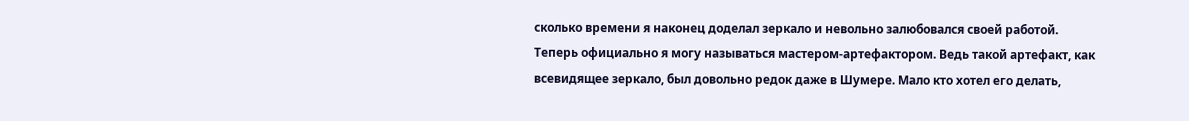сколько времени я наконец доделал зеркало и невольно залюбовался своей работой. Теперь официально я могу называться мастером-артефактором. Ведь такой артефакт, как всевидящее зеркало, был довольно редок даже в Шумере. Мало кто хотел его делать,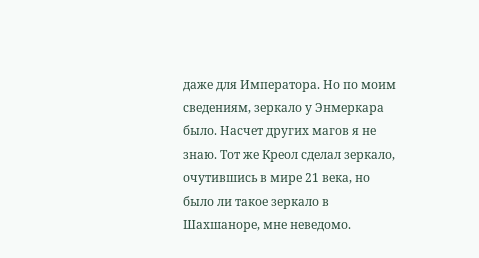даже для Императора. Но по моим сведениям, зеркало у Энмеркара было. Насчет других магов я не знаю. Тот же Креол сделал зеркало, очутившись в мире 21 века, но было ли такое зеркало в Шахшаноре, мне неведомо.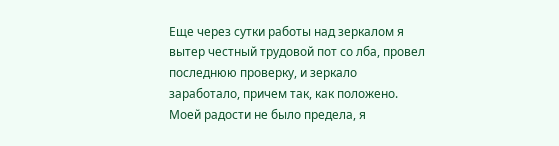Еще через сутки работы над зеркалом я вытер честный трудовой пот со лба, провел последнюю проверку, и зеркало заработало, причем так, как положено. Моей радости не было предела, я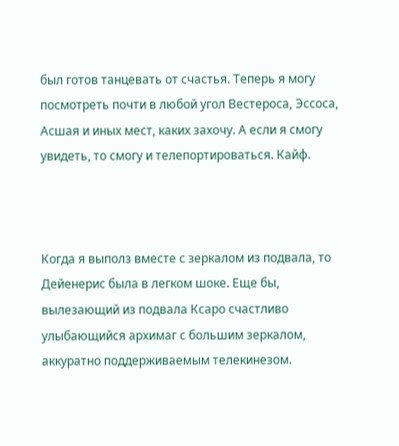был готов танцевать от счастья. Теперь я могу посмотреть почти в любой угол Вестероса, Эссоса, Асшая и иных мест, каких захочу. А если я смогу увидеть, то смогу и телепортироваться. Кайф.



Когда я выполз вместе с зеркалом из подвала, то Дейенерис была в легком шоке. Еще бы, вылезающий из подвала Ксаро счастливо улыбающийся архимаг с большим зеркалом, аккуратно поддерживаемым телекинезом.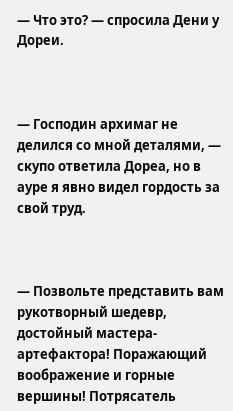— Что это? — спросила Дени у Дореи.



— Господин архимаг не делился со мной деталями, — скупо ответила Дореа, но в ауре я явно видел гордость за свой труд.



— Позвольте представить вам рукотворный шедевр, достойный мастера-артефактора! Поражающий воображение и горные вершины! Потрясатель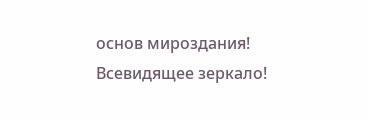основ мироздания! Всевидящее зеркало!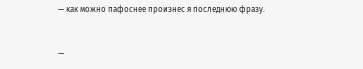— как можно пафоснее произнес я последнюю фразу.



—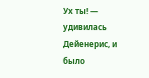Ух ты! — удивилась Дейенерис, и было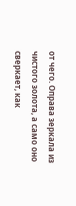от чего. Оправа зеркала из чистого золота, а само оно сверкает, как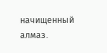начищенный алмаз.